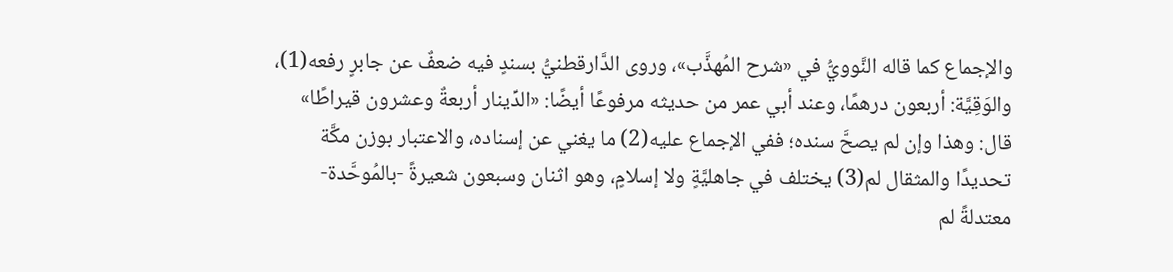والإجماع كما قاله النَّوويُّ في «شرح المُهذَّب»، وروى الدَّارقطنيُّ بسندٍ فيه ضعفٌ عن جابرٍ رفعه(1)، والوَقِيَّة: أربعون درهمًا، وعند أبي عمر من حديثه مرفوعًا أيضًا: «الدِّينار أربعةٌ وعشرون قيراطًا» قال: وهذا وإن لم يصحَّ سنده؛ ففي الإجماع عليه(2) ما يغني عن إسناده، والاعتبار بوزن مكَّة تحديدًا والمثقال لم(3) يختلف في جاهليَّةٍ ولا إسلامٍ، وهو اثنان وسبعون شعيرةً -بالمُوحَّدة- معتدلةً لم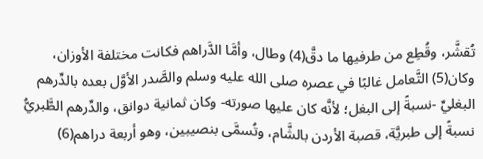تُقشَّر، وقُطِع من طرفيها ما دقَّ(4) وطال، وأمَّا الدَّراهم فكانت مختلفة الأوزان، وكان(5) التَّعامل غالبًا في عصره صلى الله عليه وسلم والصَّدر الأوَّل بعده بالدِّرهم البغليِّ -نسبةً إلى البغل؛ لأنَّه كان عليها صورته- وكان ثمانية دوانق، والدِّرهم الطَّبريُّ نسبةً إلى طبريَّة، قصبة الأردن بالشَّام، وتُسمَّى بنصيبين، وهو أربعة دراهم(6)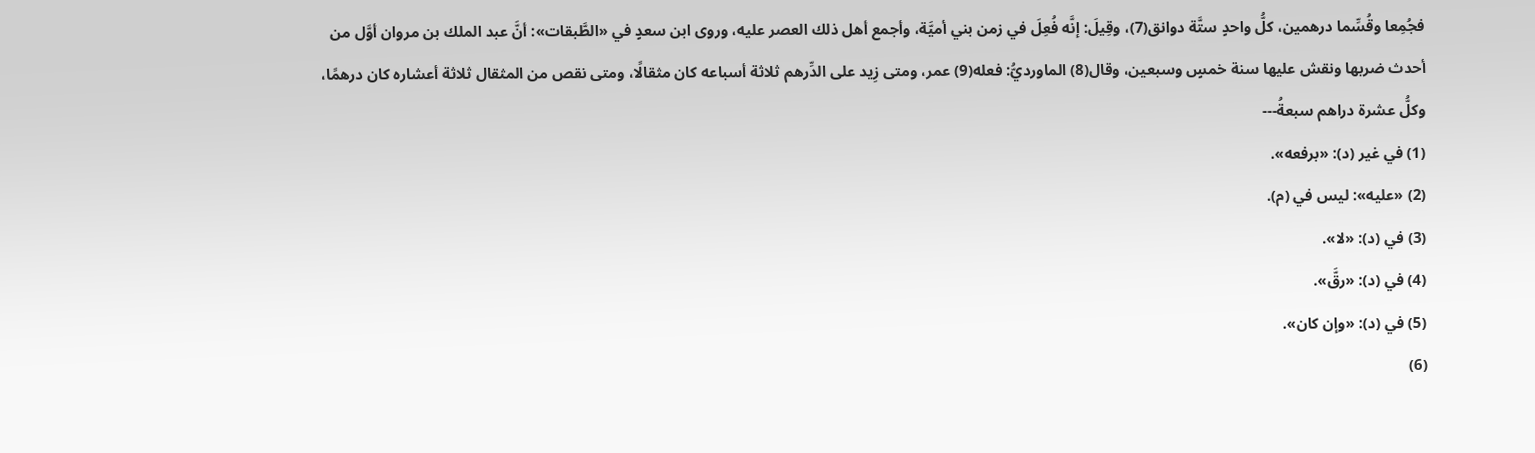فجُمِعا وقُسِّما درهمين، كلُّ واحدٍ ستَّة دوانق(7)، وقِيلَ: إنَّه فُعِلَ في زمن بني أميَّة، وأجمع أهل ذلك العصر عليه، وروى ابن سعدٍ في «الطَّبقات»: أنَّ عبد الملك بن مروان أوَّل من أحدث ضربها ونقش عليها سنة خمسٍ وسبعين، وقال(8) الماورديُّ: فعله(9) عمر، ومتى زِيد على الدِّرهم ثلاثة أسباعه كان مثقالًا، ومتى نقص من المثقال ثلاثة أعشاره كان درهمًا، وكلُّ عشرة دراهم سبعةُ---
(1) في غير (د): «برفعه».
(2) «عليه»: ليس في (م).
(3) في (د): «لا».
(4) في (د): «رقَّ».
(5) في (د): «وإن كان».
(6)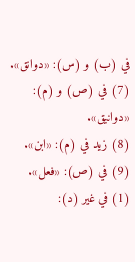في (ب) و (س): «دوانق».
(7) في (ص) و (م): «دوانيق».
(8) زيد في (م): «ابن».
(9) في (ص): «فعل».
(1) في غير (د):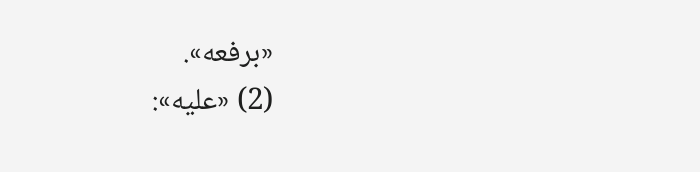«برفعه».
(2) «عليه»: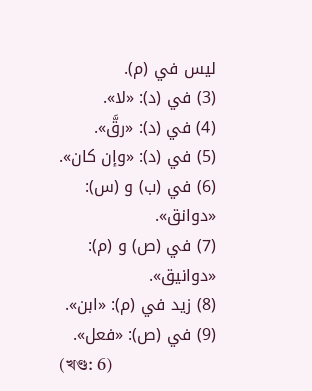ليس في (م).
(3) في (د): «لا».
(4) في (د): «رقَّ».
(5) في (د): «وإن كان».
(6) في (ب) و (س): «دوانق».
(7) في (ص) و (م): «دوانيق».
(8) زيد في (م): «ابن».
(9) في (ص): «فعل».
(খণ্ড: 6)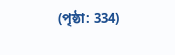(পৃষ্ঠা: 334)